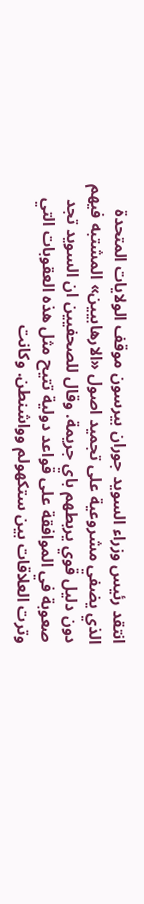انتقد رئيس وزراء السويد جوران بيرسون موقف الولايات المتحدة الذي يضفي مشروعية على تجميد اصول «الارهابيين» المشتبه فيهم دون دليل قوي يربطهم باي جريمة. وقال للصحفيين ان السويد تجد صعوبة في الموافقة على قواعد دولية تتيح مثل هذه العقوبات التي وترت العلاقات بين ستكهولم وواشنطن. وكانت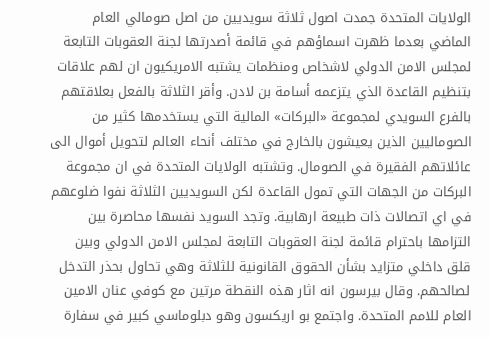الولايات المتحدة جمدت اصول ثلاثة سويديين من اصل صومالي العام الماضي بعدما ظهرت اسماؤهم في قائمة أصدرتها لجنة العقوبات التابعة لمجلس الامن الدولي لاشخاص ومنظمات يشتبه الامريكيون ان لهم علاقات بتنظيم القاعدة الذي يتزعمه أسامة بن لادن. وأقر الثلاثة بالفعل بعلاقتهم بالفرع السويدي لمجموعة «البركات» المالية التي يستخدمها كثير من الصوماليين الذين يعيشون بالخارج في مختلف أنحاء العالم لتحويل أموال الى عائلاتهم الفقيرة في الصومال. وتشتبه الولايات المتحدة في ان مجموعة البركات من الجهات التي تمول القاعدة لكن السويديين الثلاثة نفوا ضلوعهم في اي اتصالات ذات طبيعة ارهابية. وتجد السويد نفسها محاصرة بين التزامها باحترام قائمة لجنة العقوبات التابعة لمجلس الامن الدولي وبين قلق داخلي متزايد بشأن الحقوق القانونية للثلاثة وهي تحاول بحذر التدخل لصالحهم. وقال بيرسون انه اثار هذه النقطة مرتين مع كوفي عنان الامين العام للامم المتحدة. واجتمع بو اريكسون وهو دبلوماسي كبير في سفارة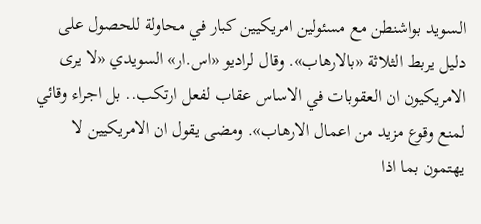السويد بواشنطن مع مسئولين امريكيين كبار في محاولة للحصول على دليل يربط الثلاثة «بالارهاب». وقال لراديو «اس.ار» السويدي «لا يرى الامريكيون ان العقوبات في الاساس عقاب لفعل ارتكب.. بل اجراء وقائي لمنع وقوع مزيد من اعمال الارهاب». ومضى يقول ان الامريكيين لا يهتمون بما اذا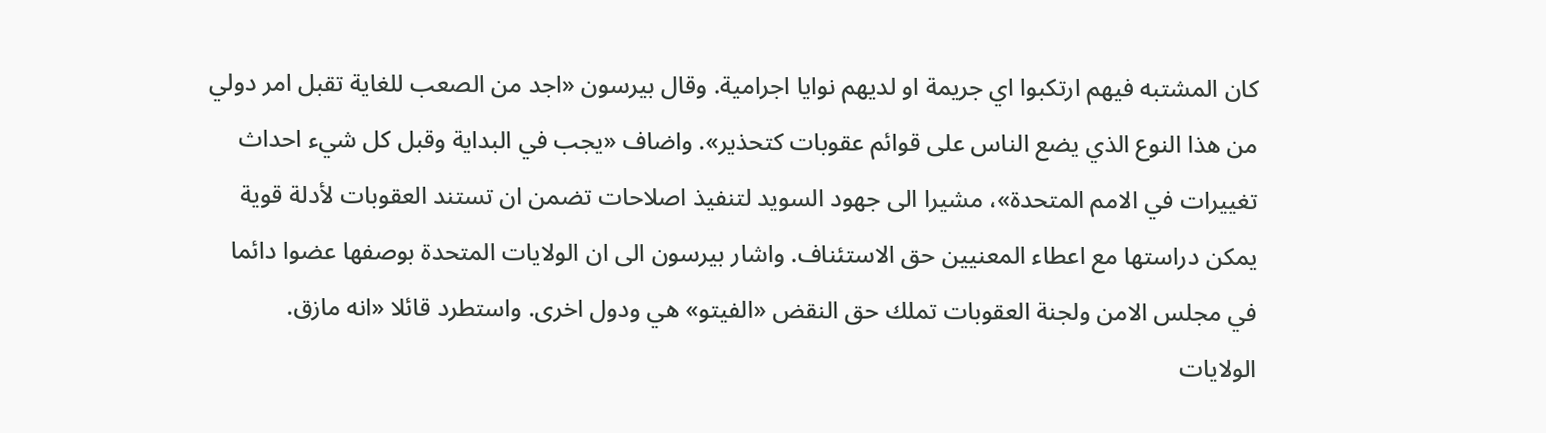كان المشتبه فيهم ارتكبوا اي جريمة او لديهم نوايا اجرامية. وقال بيرسون «اجد من الصعب للغاية تقبل امر دولي من هذا النوع الذي يضع الناس على قوائم عقوبات كتحذير». واضاف «يجب في البداية وقبل كل شيء احداث تغييرات في الامم المتحدة»، مشيرا الى جهود السويد لتنفيذ اصلاحات تضمن ان تستند العقوبات لأدلة قوية يمكن دراستها مع اعطاء المعنيين حق الاستئناف. واشار بيرسون الى ان الولايات المتحدة بوصفها عضوا دائما في مجلس الامن ولجنة العقوبات تملك حق النقض «الفيتو» هي ودول اخرى. واستطرد قائلا «انه مازق. الولايات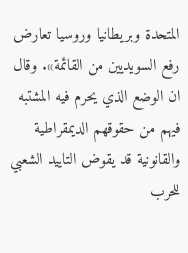المتحدة وبريطانيا وروسيا تعارض رفع السويديين من القائمة». وقال ان الوضع الذي يحرم فيه المشتبه فيهم من حقوقهم الديمقراطية والقانونية قد يقوض التاييد الشعبي للحرب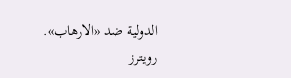الدولية ضد «الارهاب». رويترز